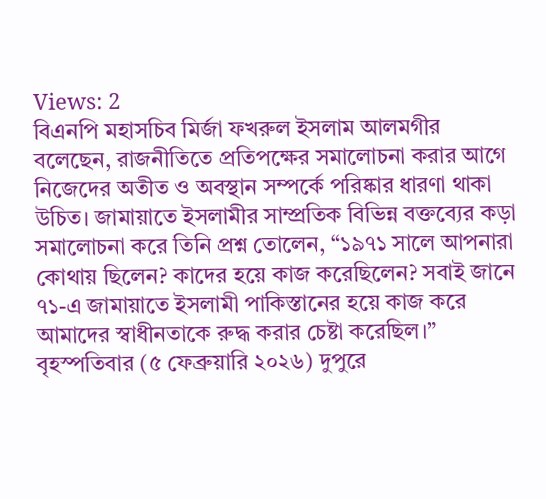Views: 2
বিএনপি মহাসচিব মির্জা ফখরুল ইসলাম আলমগীর বলেছেন, রাজনীতিতে প্রতিপক্ষের সমালোচনা করার আগে নিজেদের অতীত ও অবস্থান সম্পর্কে পরিষ্কার ধারণা থাকা উচিত। জামায়াতে ইসলামীর সাম্প্রতিক বিভিন্ন বক্তব্যের কড়া সমালোচনা করে তিনি প্রশ্ন তোলেন, “১৯৭১ সালে আপনারা কোথায় ছিলেন? কাদের হয়ে কাজ করেছিলেন? সবাই জানে ৭১-এ জামায়াতে ইসলামী পাকিস্তানের হয়ে কাজ করে আমাদের স্বাধীনতাকে রুদ্ধ করার চেষ্টা করেছিল।” বৃহস্পতিবার (৫ ফেব্রুয়ারি ২০২৬) দুপুরে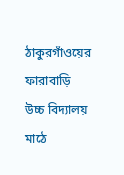ঠাকুরগাঁওয়ের ফারাবাড়ি উচ্চ বিদ্যালয় মাঠে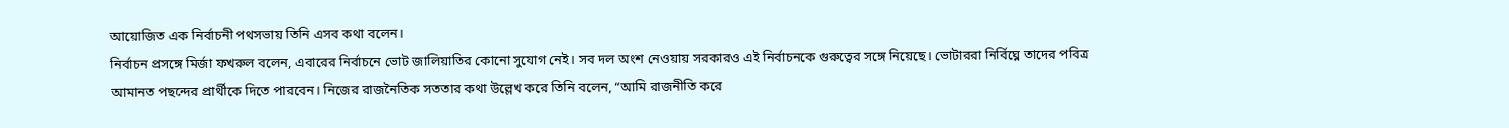আয়োজিত এক নির্বাচনী পথসভায় তিনি এসব কথা বলেন।
নির্বাচন প্রসঙ্গে মির্জা ফখরুল বলেন, এবারের নির্বাচনে ভোট জালিয়াতির কোনো সুযোগ নেই। সব দল অংশ নেওয়ায় সরকারও এই নির্বাচনকে গুরুত্বের সঙ্গে নিয়েছে। ভোটাররা নির্বিঘ্নে তাদের পবিত্র আমানত পছন্দের প্রার্থীকে দিতে পারবেন। নিজের রাজনৈতিক সততার কথা উল্লেখ করে তিনি বলেন, “আমি রাজনীতি করে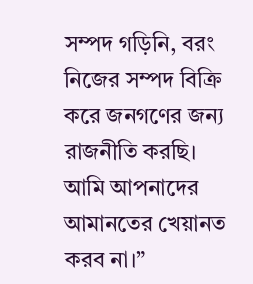সম্পদ গড়িনি, বরং নিজের সম্পদ বিক্রি করে জনগণের জন্য রাজনীতি করছি। আমি আপনাদের আমানতের খেয়ানত করব না।”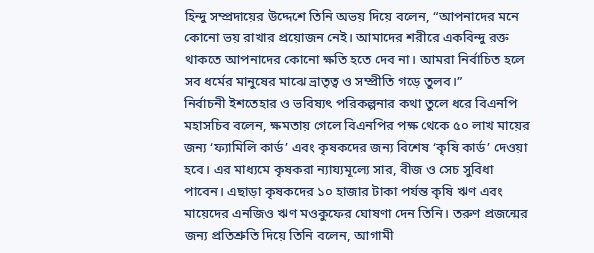হিন্দু সম্প্রদায়ের উদ্দেশে তিনি অভয় দিয়ে বলেন, “আপনাদের মনে কোনো ভয় রাখার প্রয়োজন নেই। আমাদের শরীরে একবিন্দু রক্ত থাকতে আপনাদের কোনো ক্ষতি হতে দেব না। আমরা নির্বাচিত হলে সব ধর্মের মানুষের মাঝে ভ্রাতৃত্ব ও সম্প্রীতি গড়ে তুলব।”
নির্বাচনী ইশতেহার ও ভবিষ্যৎ পরিকল্পনার কথা তুলে ধরে বিএনপি মহাসচিব বলেন, ক্ষমতায় গেলে বিএনপির পক্ষ থেকে ৫০ লাখ মায়ের জন্য ‘ফ্যামিলি কার্ড’ এবং কৃষকদের জন্য বিশেষ ‘কৃষি কার্ড’ দেওয়া হবে। এর মাধ্যমে কৃষকরা ন্যায্যমূল্যে সার, বীজ ও সেচ সুবিধা পাবেন। এছাড়া কৃষকদের ১০ হাজার টাকা পর্যন্ত কৃষি ঋণ এবং মায়েদের এনজিও ঋণ মওকুফের ঘোষণা দেন তিনি। তরুণ প্রজন্মের জন্য প্রতিশ্রুতি দিয়ে তিনি বলেন, আগামী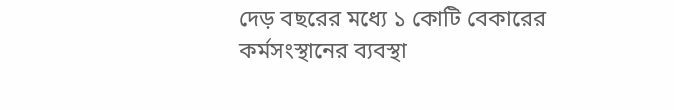দেড় বছরের মধ্যে ১ কোটি বেকারের কর্মসংস্থানের ব্যবস্থা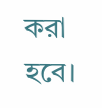করা হবে।